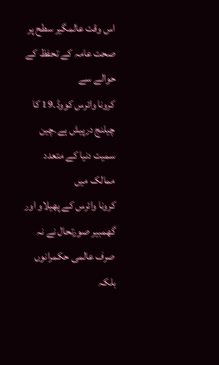اس وقت عالمگیر سطح پر صحت عامہ کے تحفظ کے حوالے سے
کرونا وائرس کووڈ۔19 کا چیلنج درپیش ہے۔چین سمیت دنیا کے متعدد ممالک میں
کرونا وائرس کے پھیلاو اور گھمبیر صورتحال نے نہ صرف عالمی حکمرانوں بلکہ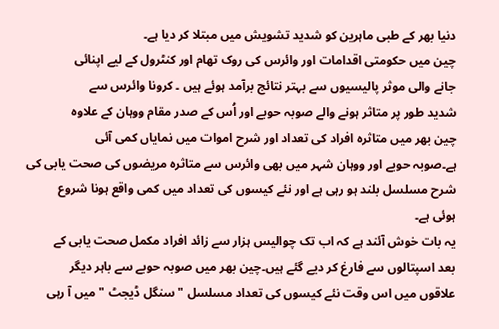دنیا بھر کے طبی ماہرین کو شدید تشویش میں مبتلا کر دیا ہے۔
چین میں حکومتی اقدامات اور وائرس کی روک تھام اور کنٹرول کے لیے اپنائی
جانے والی موثر پالیسیوں سے بہتر نتائج برآمد ہوئے ہیں ۔ کرونا وائرس سے
شدید طور پر متاثر ہونے والے صوبہ حوبے اور اُس کے صدر مقام ووہان کے علاوہ
چین بھر میں متاثرہ افراد کی تعداد اور شرح اموات میں نمایاں کمی آئی
ہے۔صوبہ حوبے اور ووہان شہر میں بھی وائرس سے متاثرہ مریضوں کی صحت یابی کی
شرح مسلسل بلند ہو رہی ہے اور نئے کیسوں کی تعداد میں کمی واقع ہونا شروع
ہوئی ہے۔
یہ بات خوش آئند ہے کہ اب تک چوالیس ہزار سے زائد افراد مکمل صحت یابی کے
بعد اسپتالوں سے فارغ کر دیے گئے ہیں۔چین بھر میں صوبہ حوبے سے باہر دیگر
علاقوں میں اس وقت نئے کیسوں کی تعداد مسلسل "سنگل ڈیجٹ " میں آ رہی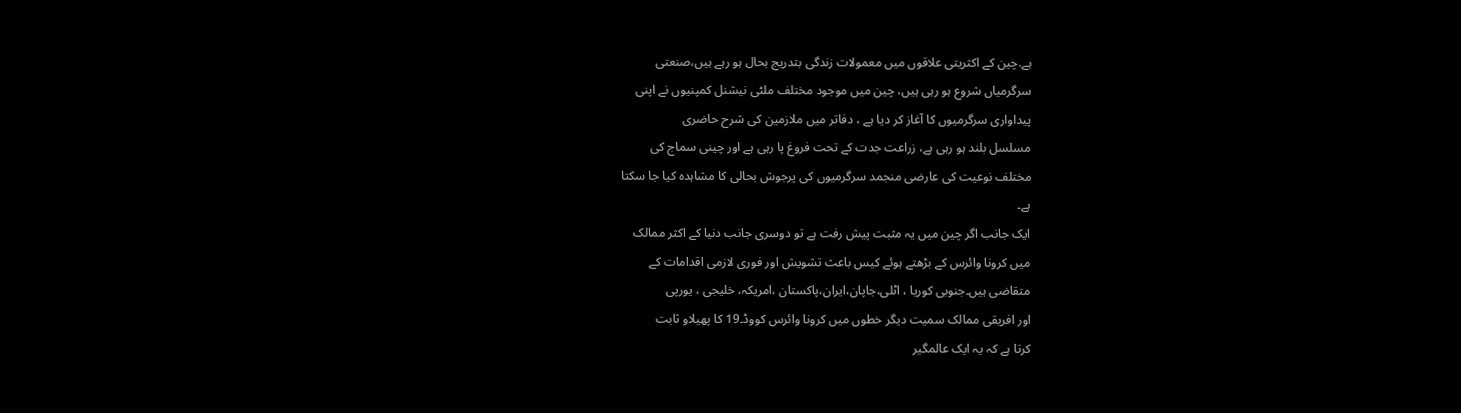ہے.چین کے اکثریتی علاقوں میں معمولات زندگی بتدریج بحال ہو رہے ہیں،صنعتی
سرگرمیاں شروع ہو رہی ہیں، چین میں موجود مختلف ملٹی نیشنل کمپنیوں نے اپنی
پیداواری سرگرمیوں کا آغاز کر دیا ہے ، دفاتر میں ملازمین کی شرح حاضری
مسلسل بلند ہو رہی ہے، زراعت جدت کے تحت فروغ پا رہی ہے اور چینی سماج کی
مختلف نوعیت کی عارضی منجمد سرگرمیوں کی پرجوش بحالی کا مشاہدہ کیا جا سکتا
ہے۔
ایک جانب اگر چین میں یہ مثبت پیش رفت ہے تو دوسری جانب دنیا کے اکثر ممالک
میں کرونا وائرس کے بڑھتے ہوئے کیس باعث تشویش اور فوری لازمی اقدامات کے
متقاضی ہیں۔جنوبی کوریا ، اٹلی،جاپان،ایران،پاکستان ،امریکہ، خلیجی ، یورپی
اور افریقی ممالک سمیت دیگر خطوں میں کرونا وائرس کووڈ۔19 کا پھیلاو ثابت
کرتا ہے کہ یہ ایک عالمگیر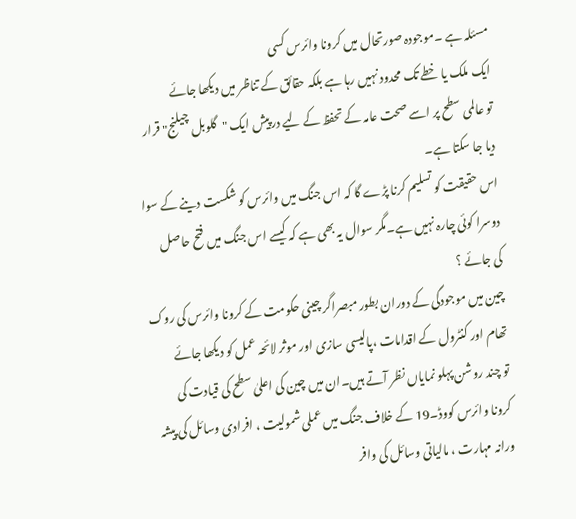مسئلہ ہے ۔موجودہ صورتحال میں کرونا وائرس کسی
ایک ملک یا خطے تک محدود نہیں رہا ہے بلکہ حقائق کے تناظر میں دیکھا جائے
تو عالمی سطح پر اسے صحت عامہ کے تحفظ کے لیے درپیش ایک "گلوبل چیلنج" قرار
دیا جا سکتا ہے۔
اس حقیقت کو تسلیم کرنا پڑے گا کہ اس جنگ میں وائرس کو شکست دینے کے سوا
دوسرا کوئی چارہ نہیں ہے۔مگر سوال یہ بھی ہے کہ کیسے اس جنگ میں فتح حاصل
کی جائے ؟
چین میں موجودگی کے دوران بطور مبصراگر چینی حکومت کے کرونا وائرس کی روک
تھام اور کنٹرول کے اقدامات ،پالیسی سازی اور موثر لائحہ عمل کو دیکھا جائے
تو چند روشن پہلو نمایاں نظر آتے ہیں۔ان میں چین کی اعلیٰ سطح کی قیادت کی
کرونا وائرس کووڈ۔19 کے خلاف جنگ میں عملی شمولیت ، افرادی وسائل کی پیشہ
ورانہ مہارت ، مالیاتی وسائل کی وافر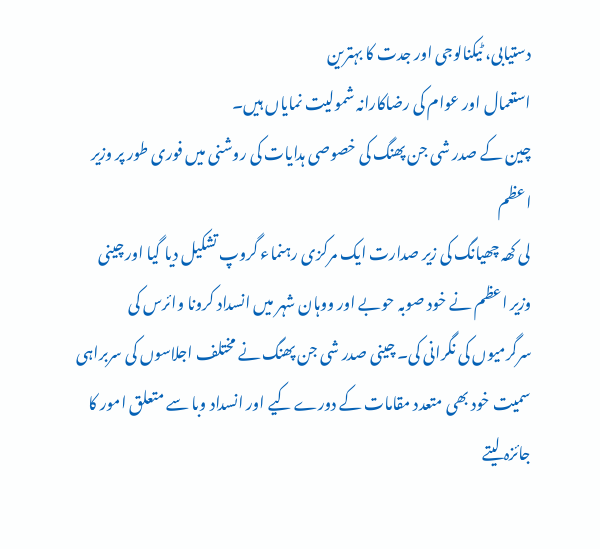دستیابی، ٹیکنالوجی اور جدت کا بہترین
استعمال اور عوام کی رضاکارانہ شمولیت نمایاں ہیں۔
چین کے صدر شی جن پھنگ کی خصوصی ہدایات کی روشنی میں فوری طور پر وزیر اعظم
لی کھہ چھیانگ کی زیر صدارت ایک مرکزی رہنماء گروپ تشکیل دیا گیا اور چینی
وزیر اعظم نے خود صوبہ حوبے اور ووہان شہر میں انسداد کرونا وائرس کی
سرگرمیوں کی نگرانی کی۔ چینی صدر شی جن پھنگ نے مختلف اجلاسوں کی سربراہی
سمیت خود بھی متعدد مقامات کے دورے کیے اور انسداد وبا سے متعلق امور کا
جائزہ لیتے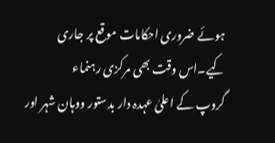ہوئے ضروری احکامات موقع پر جاری کیے۔اس وقت بھی مرکزی رہنماء
گروپ کے اعلیٰ عہدہ دار بدستور ووہان شہر اور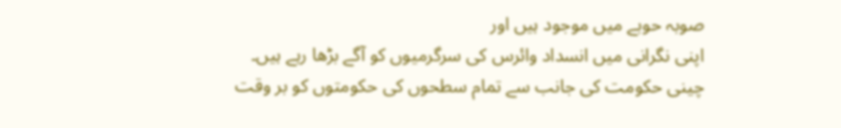صوبہ حوبے میں موجود ہیں اور
اپنی نگرانی میں انسداد وائرس کی سرگرمیوں کو آگے بڑھا رہے ہیں۔
چینی حکومت کی جانب سے تمام سطحوں کی حکومتوں کو بر وقت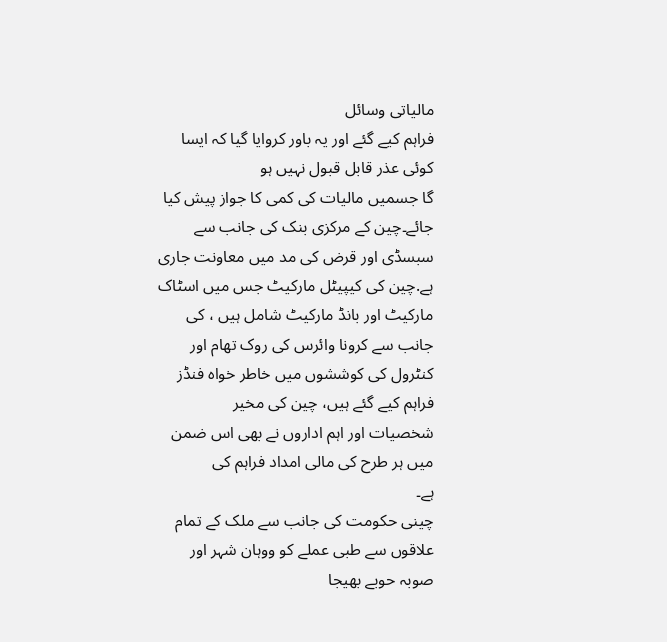مالیاتی وسائل
فراہم کیے گئے اور یہ باور کروایا گیا کہ ایسا کوئی عذر قابل قبول نہیں ہو
گا جسمیں مالیات کی کمی کا جواز پیش کیا جائے۔چین کے مرکزی بنک کی جانب سے
سبسڈی اور قرض کی مد میں معاونت جاری ہے.چین کی کیپیٹل مارکیٹ جس میں اسٹاک
مارکیٹ اور بانڈ مارکیٹ شامل ہیں ، کی جانب سے کرونا وائرس کی روک تھام اور
کنٹرول کی کوششوں میں خاطر خواہ فنڈز فراہم کیے گئے ہیں، چین کی مخیر
شخصیات اور اہم اداروں نے بھی اس ضمن میں ہر طرح کی مالی امداد فراہم کی
ہے۔
چینی حکومت کی جانب سے ملک کے تمام علاقوں سے طبی عملے کو ووہان شہر اور
صوبہ حوبے بھیجا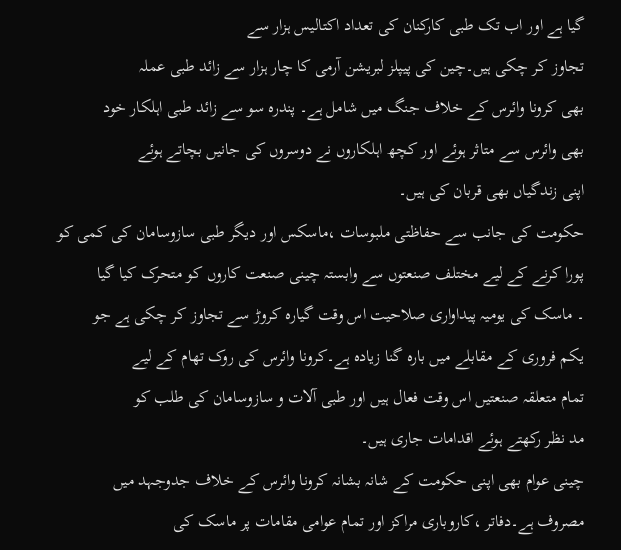گیا ہے اور اب تک طبی کارکنان کی تعداد اکتالیس ہزار سے
تجاوز کر چکی ہیں۔چین کی پیپلز لبریشن آرمی کا چار ہزار سے زائد طبی عملہ
بھی کرونا وائرس کے خلاف جنگ میں شامل ہے۔ پندرہ سو سے زائد طبی اہلکار خود
بھی وائرس سے متاثر ہوئے اور کچھ اہلکاروں نے دوسروں کی جانیں بچاتے ہوئے
اپنی زندگیاں بھی قربان کی ہیں۔
حکومت کی جانب سے حفاظتی ملبوسات ،ماسکس اور دیگر طبی سازوسامان کی کمی کو
پورا کرنے کے لیے مختلف صنعتوں سے وابستہ چینی صنعت کاروں کو متحرک کیا گیا
۔ ماسک کی یومیہ پیداواری صلاحیت اس وقت گیارہ کروڑ سے تجاوز کر چکی ہے جو
یکم فروری کے مقابلے میں بارہ گنا زیادہ ہے۔کرونا وائرس کی روک تھام کے لیے
تمام متعلقہ صنعتیں اس وقت فعال ہیں اور طبی آلات و سازوسامان کی طلب کو
مد نظر رکھتے ہوئے اقدامات جاری ہیں۔
چینی عوام بھی اپنی حکومت کے شانہ بشانہ کرونا وائرس کے خلاف جدوجہد میں
مصروف ہے۔دفاتر ،کاروباری مراکز اور تمام عوامی مقامات پر ماسک کی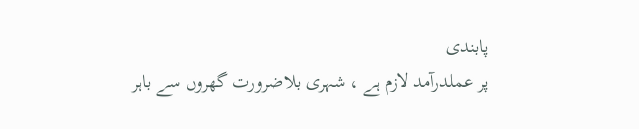پابندی
پر عملدرآمد لازم ہے ، شہری بلاضرورت گھروں سے باہر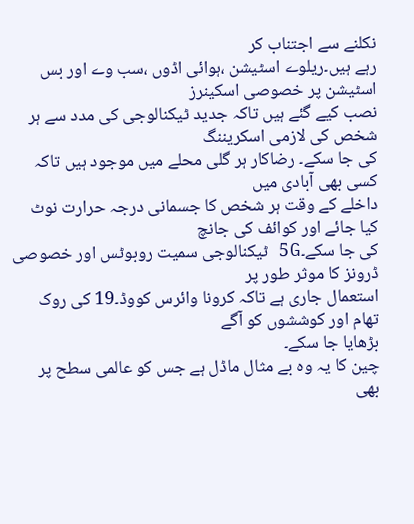نکلنے سے اجتناب کر
رہے ہیں۔ریلوے اسٹیشن ،ہوائی اڈوں ،سب وے اور بس اسٹیشن پر خصوصی اسکینرز
نصب کیے گئے ہیں تاکہ جدید ٹیکنالوجی کی مدد سے ہر شخص کی لازمی اسکریننگ
کی جا سکے۔ رضاکار ہر گلی محلے میں موجود ہیں تاکہ کسی بھی آبادی میں
داخلے کے وقت ہر شخص کا جسمانی درجہ حرارت نوٹ کیا جائے اور کوائف کی جانچ
کی جا سکے۔5G ٹیکنالوجی سمیت روبوٹس اور خصوصی ڈرونز کا موثر طور پر
استعمال جاری ہے تاکہ کرونا وائرس کووڈ۔19 کی روک تھام اور کوششوں کو آگے
بڑھایا جا سکے۔
چین کا یہ وہ بے مثال ماڈل ہے جس کو عالمی سطح پر بھی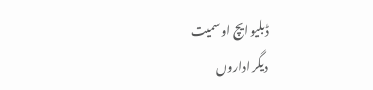ڈبلیو ایچ او سمیت
دیگر اداروں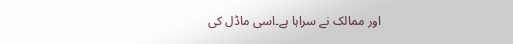اور ممالک نے سراہا ہے۔اسی ماڈل کی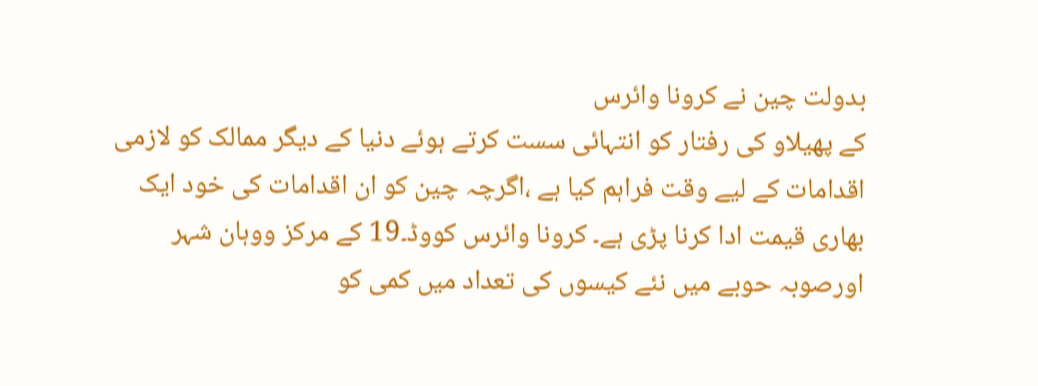بدولت چین نے کرونا وائرس
کے پھیلاو کی رفتار کو انتہائی سست کرتے ہوئے دنیا کے دیگر ممالک کو لازمی
اقدامات کے لیے وقت فراہم کیا ہے ،اگرچہ چین کو ان اقدامات کی خود ایک
بھاری قیمت ادا کرنا پڑی ہے۔ کرونا وائرس کووڈ۔19 کے مرکز ووہان شہر
اورصوبہ حوبے میں نئے کیسوں کی تعداد میں کمی کو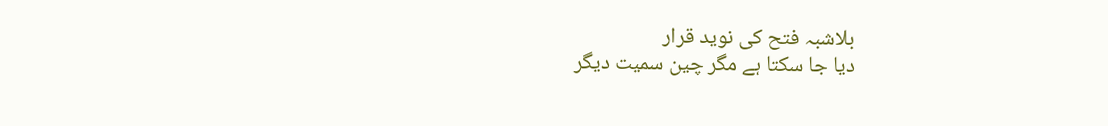بلاشبہ فتح کی نوید قرار
دیا جا سکتا ہے مگر چین سمیت دیگر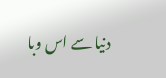دنیا سے اس وبا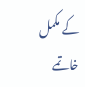کے مکمل خاتمے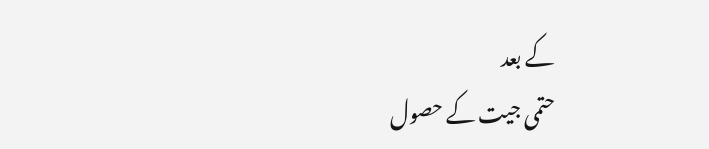کے بعد
حتمی جیت کے حصول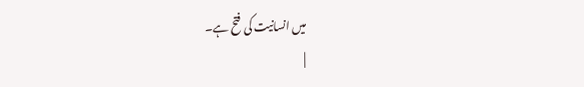میں انسانیت کی فتح ہے۔
|